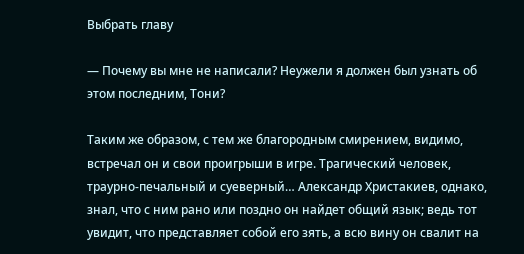Выбрать главу

— Почему вы мне не написали? Неужели я должен был узнать об этом последним, Тони?

Таким же образом, с тем же благородным смирением, видимо, встречал он и свои проигрыши в игре. Трагический человек, траурно-печальный и суеверный… Александр Христакиев, однако, знал, что с ним рано или поздно он найдет общий язык; ведь тот увидит, что представляет собой его зять, а всю вину он свалит на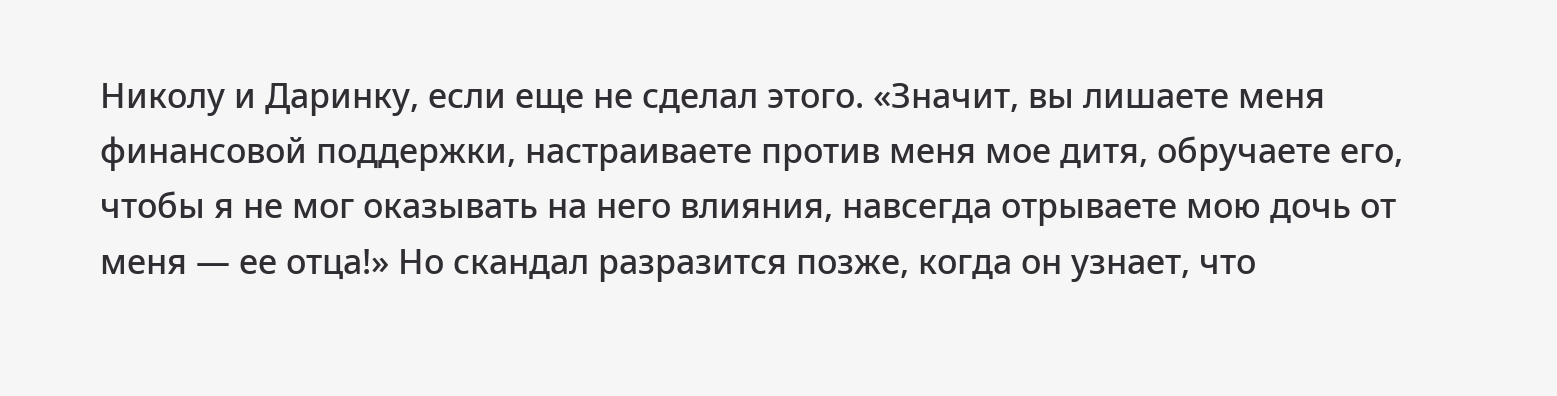Николу и Даринку, если еще не сделал этого. «Значит, вы лишаете меня финансовой поддержки, настраиваете против меня мое дитя, обручаете его, чтобы я не мог оказывать на него влияния, навсегда отрываете мою дочь от меня — ее отца!» Но скандал разразится позже, когда он узнает, что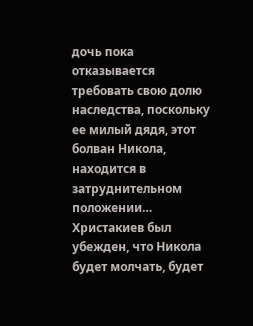дочь пока отказывается требовать свою долю наследства, поскольку ее милый дядя, этот болван Никола, находится в затруднительном положении… Христакиев был убежден, что Никола будет молчать, будет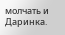молчать и Даринка.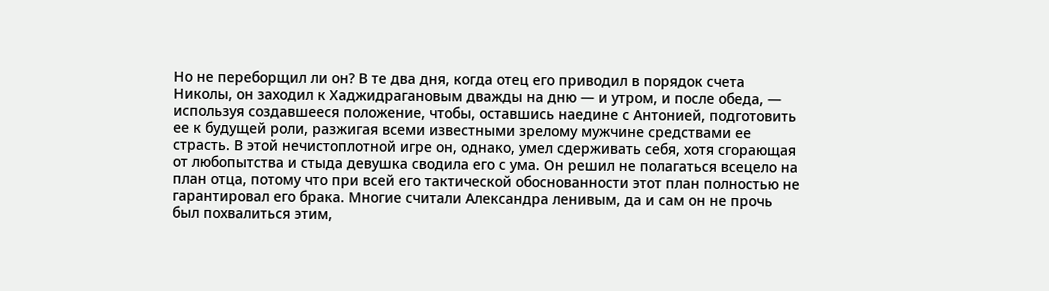Но не переборщил ли он? В те два дня, когда отец его приводил в порядок счета Николы, он заходил к Хаджидрагановым дважды на дню — и утром, и после обеда, — используя создавшееся положение, чтобы, оставшись наедине с Антонией, подготовить ее к будущей роли, разжигая всеми известными зрелому мужчине средствами ее страсть. В этой нечистоплотной игре он, однако, умел сдерживать себя, хотя сгорающая от любопытства и стыда девушка сводила его с ума. Он решил не полагаться всецело на план отца, потому что при всей его тактической обоснованности этот план полностью не гарантировал его брака. Многие считали Александра ленивым, да и сам он не прочь был похвалиться этим,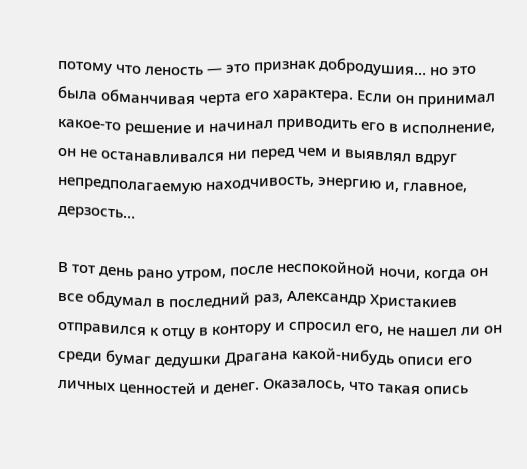потому что леность — это признак добродушия… но это была обманчивая черта его характера. Если он принимал какое-то решение и начинал приводить его в исполнение, он не останавливался ни перед чем и выявлял вдруг непредполагаемую находчивость, энергию и, главное, дерзость…

В тот день рано утром, после неспокойной ночи, когда он все обдумал в последний раз, Александр Христакиев отправился к отцу в контору и спросил его, не нашел ли он среди бумаг дедушки Драгана какой-нибудь описи его личных ценностей и денег. Оказалось, что такая опись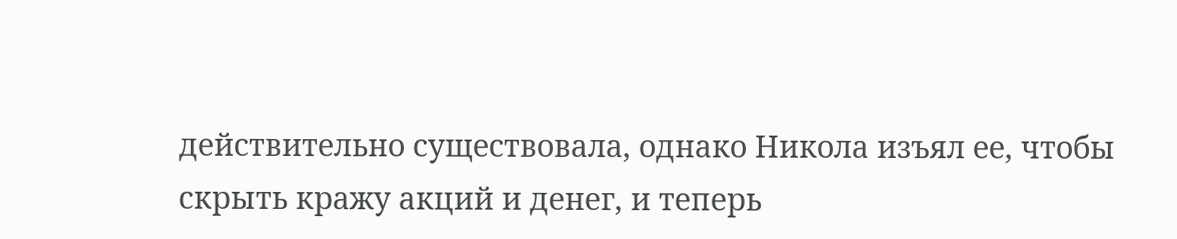действительно существовала, однако Никола изъял ее, чтобы скрыть кражу акций и денег, и теперь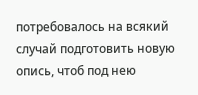потребовалось на всякий случай подготовить новую опись, чтоб под нею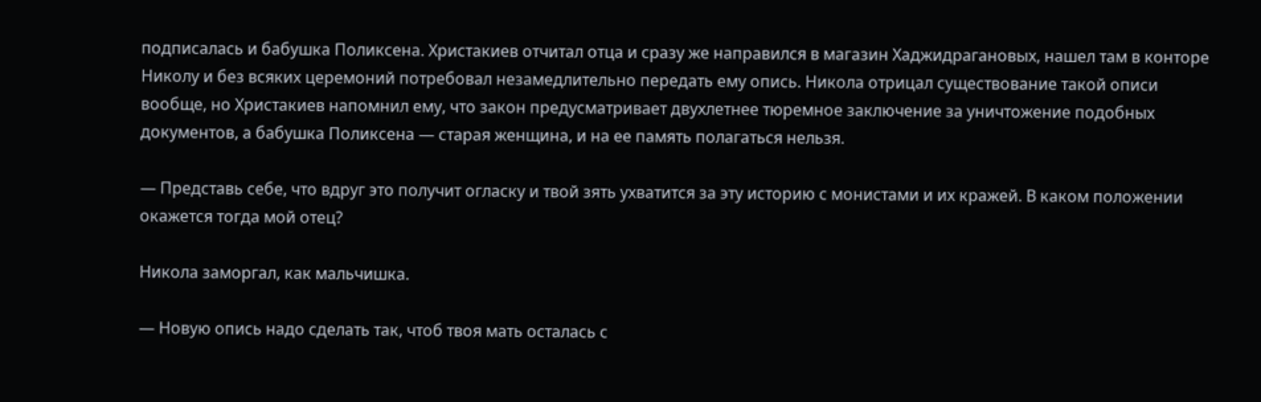подписалась и бабушка Поликсена. Христакиев отчитал отца и сразу же направился в магазин Хаджидрагановых, нашел там в конторе Николу и без всяких церемоний потребовал незамедлительно передать ему опись. Никола отрицал существование такой описи вообще, но Христакиев напомнил ему, что закон предусматривает двухлетнее тюремное заключение за уничтожение подобных документов, а бабушка Поликсена — старая женщина, и на ее память полагаться нельзя.

— Представь себе, что вдруг это получит огласку и твой зять ухватится за эту историю с монистами и их кражей. В каком положении окажется тогда мой отец?

Никола заморгал, как мальчишка.

— Новую опись надо сделать так, чтоб твоя мать осталась с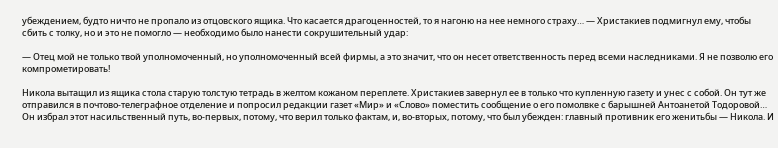убеждением, будто ничто не пропало из отцовского ящика. Что касается драгоценностей, то я нагоню на нее немного страху… — Христакиев подмигнул ему, чтобы сбить с толку, но и это не помогло — необходимо было нанести сокрушительный удар:

— Отец мой не только твой уполномоченный, но уполномоченный всей фирмы, а это значит, что он несет ответственность перед всеми наследниками. Я не позволю его компрометировать!

Никола вытащил из ящика стола старую толстую тетрадь в желтом кожаном переплете. Христакиев завернул ее в только что купленную газету и унес с собой. Он тут же отправился в почтово-телеграфное отделение и попросил редакции газет «Мир» и «Слово» поместить сообщение о его помолвке с барышней Антоанетой Тодоровой… Он избрал этот насильственный путь, во-первых, потому, что верил только фактам, и, во-вторых, потому, что был убежден: главный противник его женитьбы — Никола. И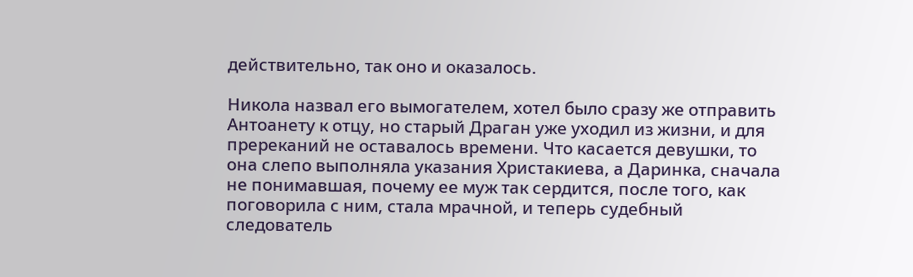действительно, так оно и оказалось.

Никола назвал его вымогателем, хотел было сразу же отправить Антоанету к отцу, но старый Драган уже уходил из жизни, и для пререканий не оставалось времени. Что касается девушки, то она слепо выполняла указания Христакиева, а Даринка, сначала не понимавшая, почему ее муж так сердится, после того, как поговорила с ним, стала мрачной, и теперь судебный следователь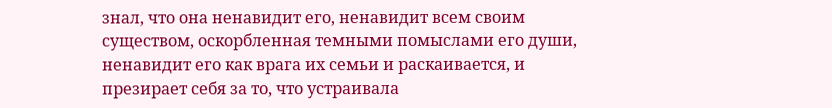знал, что она ненавидит его, ненавидит всем своим существом, оскорбленная темными помыслами его души, ненавидит его как врага их семьи и раскаивается, и презирает себя за то, что устраивала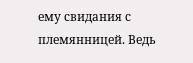ему свидания с племянницей. Ведь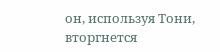он, используя Тони, вторгнется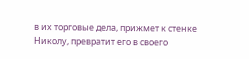в их торговые дела, прижмет к стенке Николу, превратит его в своего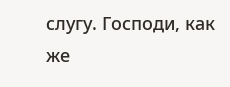слугу. Господи, как же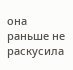она раньше не раскусила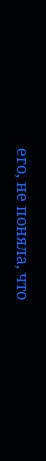его, не поняла, что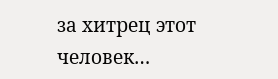за хитрец этот человек…